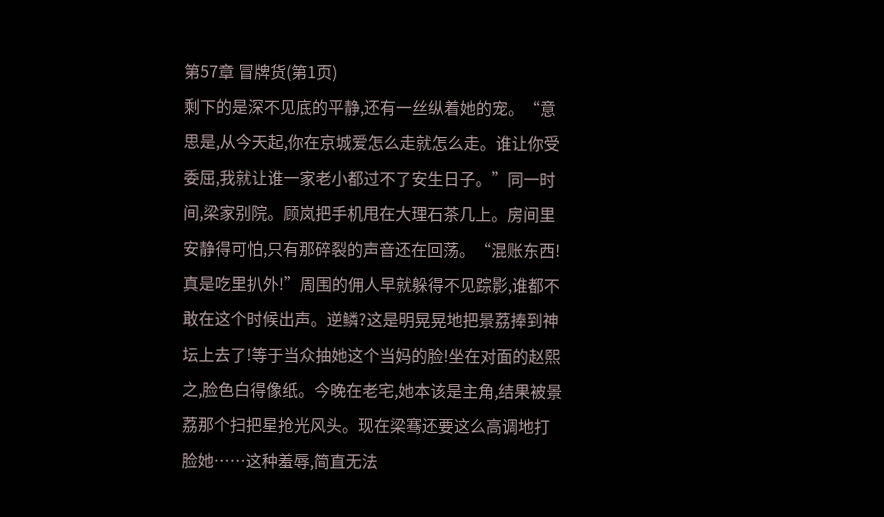第57章 冒牌货(第1页)
剩下的是深不见底的平静,还有一丝纵着她的宠。“意思是,从今天起,你在京城爱怎么走就怎么走。谁让你受委屈,我就让谁一家老小都过不了安生日子。”同一时间,梁家别院。顾岚把手机甩在大理石茶几上。房间里安静得可怕,只有那碎裂的声音还在回荡。“混账东西!真是吃里扒外!”周围的佣人早就躲得不见踪影,谁都不敢在这个时候出声。逆鳞?这是明晃晃地把景荔捧到神坛上去了!等于当众抽她这个当妈的脸!坐在对面的赵熙之,脸色白得像纸。今晚在老宅,她本该是主角,结果被景荔那个扫把星抢光风头。现在梁骞还要这么高调地打脸她……这种羞辱,简直无法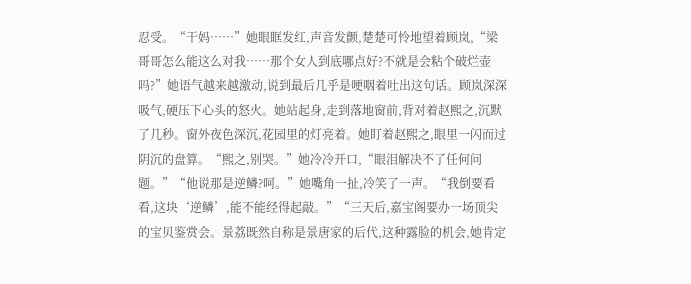忍受。“干妈……”她眼眶发红,声音发颤,楚楚可怜地望着顾岚,“梁哥哥怎么能这么对我……那个女人到底哪点好?不就是会粘个破烂壶吗?”她语气越来越激动,说到最后几乎是哽咽着吐出这句话。顾岚深深吸气,硬压下心头的怒火。她站起身,走到落地窗前,背对着赵熙之,沉默了几秒。窗外夜色深沉,花园里的灯亮着。她盯着赵熙之,眼里一闪而过阴沉的盘算。“熙之,别哭。”她冷冷开口,“眼泪解决不了任何问题。”“他说那是逆鳞?呵。”她嘴角一扯,冷笑了一声。“我倒要看看,这块‘逆鳞’,能不能经得起敲。”“三天后,嘉宝阁要办一场顶尖的宝贝鉴赏会。景荔既然自称是景唐家的后代,这种露脸的机会,她肯定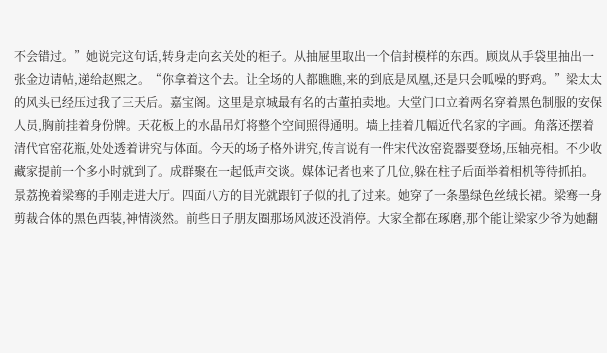不会错过。”她说完这句话,转身走向玄关处的柜子。从抽屉里取出一个信封模样的东西。顾岚从手袋里抽出一张金边请帖,递给赵熙之。“你拿着这个去。让全场的人都瞧瞧,来的到底是凤凰,还是只会呱噪的野鸡。”梁太太的风头已经压过我了三天后。嘉宝阁。这里是京城最有名的古董拍卖地。大堂门口立着两名穿着黑色制服的安保人员,胸前挂着身份牌。天花板上的水晶吊灯将整个空间照得通明。墙上挂着几幅近代名家的字画。角落还摆着清代官窑花瓶,处处透着讲究与体面。今天的场子格外讲究,传言说有一件宋代汝窑瓷器要登场,压轴亮相。不少收藏家提前一个多小时就到了。成群聚在一起低声交谈。媒体记者也来了几位,躲在柱子后面举着相机等待抓拍。景荔挽着梁骞的手刚走进大厅。四面八方的目光就跟钉子似的扎了过来。她穿了一条墨绿色丝绒长裙。梁骞一身剪裁合体的黑色西装,神情淡然。前些日子朋友圈那场风波还没消停。大家全都在琢磨,那个能让梁家少爷为她翻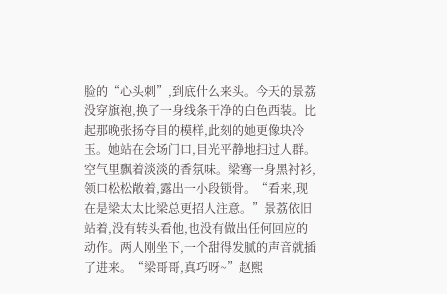脸的“心头刺”,到底什么来头。今天的景荔没穿旗袍,换了一身线条干净的白色西装。比起那晚张扬夺目的模样,此刻的她更像块冷玉。她站在会场门口,目光平静地扫过人群。空气里飘着淡淡的香氛味。梁骞一身黑衬衫,领口松松敞着,露出一小段锁骨。“看来,现在是梁太太比梁总更招人注意。”景荔依旧站着,没有转头看他,也没有做出任何回应的动作。两人刚坐下,一个甜得发腻的声音就插了进来。“梁哥哥,真巧呀~”赵熙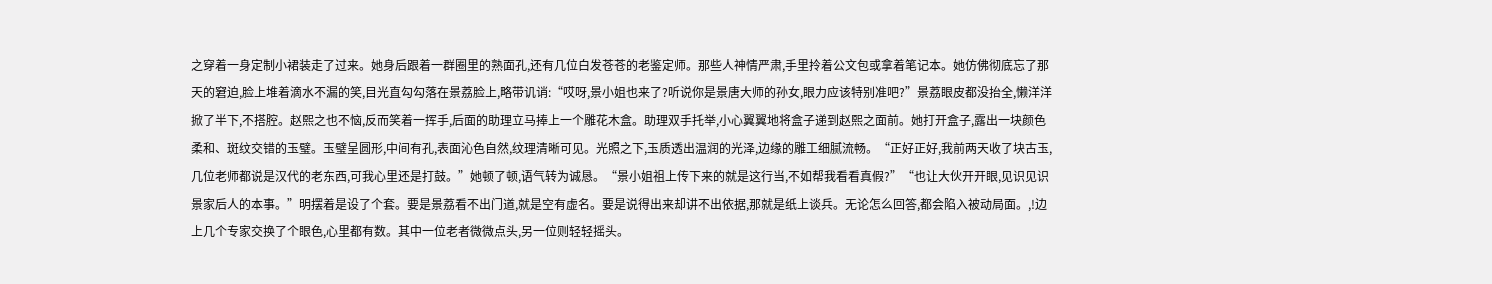之穿着一身定制小裙装走了过来。她身后跟着一群圈里的熟面孔,还有几位白发苍苍的老鉴定师。那些人神情严肃,手里拎着公文包或拿着笔记本。她仿佛彻底忘了那天的窘迫,脸上堆着滴水不漏的笑,目光直勾勾落在景荔脸上,略带讥诮:“哎呀,景小姐也来了?听说你是景唐大师的孙女,眼力应该特别准吧?”景荔眼皮都没抬全,懒洋洋掀了半下,不搭腔。赵熙之也不恼,反而笑着一挥手,后面的助理立马捧上一个雕花木盒。助理双手托举,小心翼翼地将盒子递到赵熙之面前。她打开盒子,露出一块颜色柔和、斑纹交错的玉璧。玉璧呈圆形,中间有孔,表面沁色自然,纹理清晰可见。光照之下,玉质透出温润的光泽,边缘的雕工细腻流畅。“正好正好,我前两天收了块古玉,几位老师都说是汉代的老东西,可我心里还是打鼓。”她顿了顿,语气转为诚恳。“景小姐祖上传下来的就是这行当,不如帮我看看真假?”“也让大伙开开眼,见识见识景家后人的本事。”明摆着是设了个套。要是景荔看不出门道,就是空有虚名。要是说得出来却讲不出依据,那就是纸上谈兵。无论怎么回答,都会陷入被动局面。,!边上几个专家交换了个眼色,心里都有数。其中一位老者微微点头,另一位则轻轻摇头。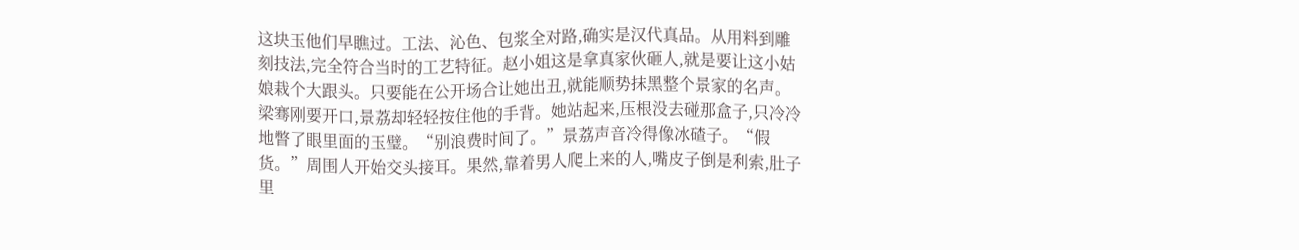这块玉他们早瞧过。工法、沁色、包浆全对路,确实是汉代真品。从用料到雕刻技法,完全符合当时的工艺特征。赵小姐这是拿真家伙砸人,就是要让这小姑娘栽个大跟头。只要能在公开场合让她出丑,就能顺势抹黑整个景家的名声。梁骞刚要开口,景荔却轻轻按住他的手背。她站起来,压根没去碰那盒子,只冷冷地瞥了眼里面的玉璧。“别浪费时间了。”景荔声音冷得像冰碴子。“假货。”周围人开始交头接耳。果然,靠着男人爬上来的人,嘴皮子倒是利索,肚子里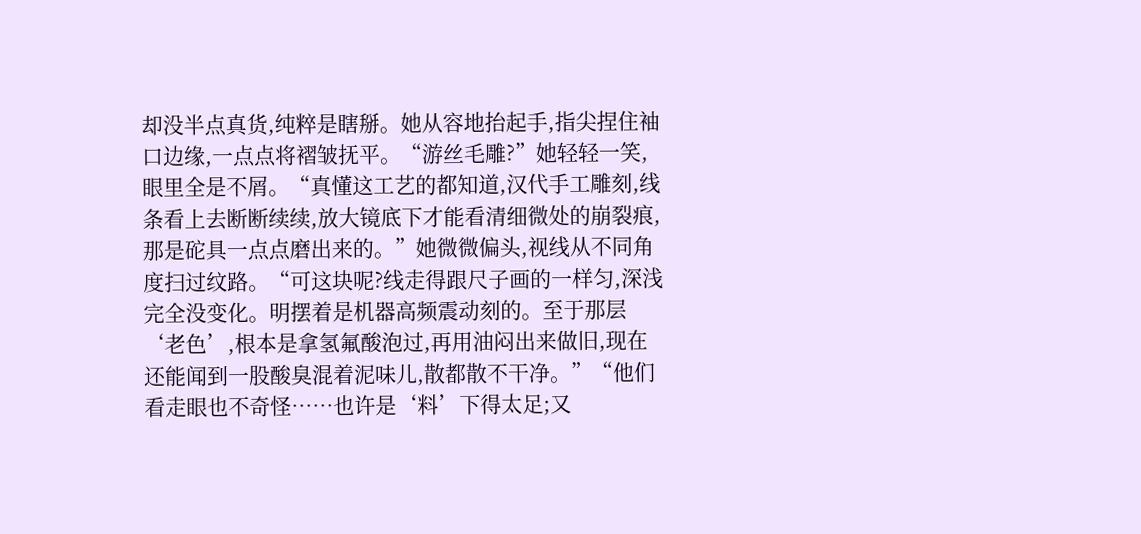却没半点真货,纯粹是瞎掰。她从容地抬起手,指尖捏住袖口边缘,一点点将褶皱抚平。“游丝毛雕?”她轻轻一笑,眼里全是不屑。“真懂这工艺的都知道,汉代手工雕刻,线条看上去断断续续,放大镜底下才能看清细微处的崩裂痕,那是砣具一点点磨出来的。”她微微偏头,视线从不同角度扫过纹路。“可这块呢?线走得跟尺子画的一样匀,深浅完全没变化。明摆着是机器高频震动刻的。至于那层‘老色’,根本是拿氢氟酸泡过,再用油闷出来做旧,现在还能闻到一股酸臭混着泥味儿,散都散不干净。”“他们看走眼也不奇怪……也许是‘料’下得太足;又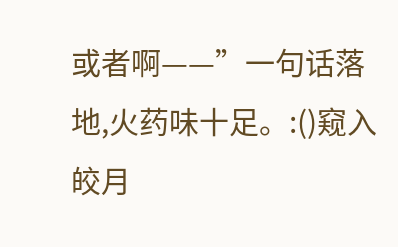或者啊——”一句话落地,火药味十足。:()窥入皎月